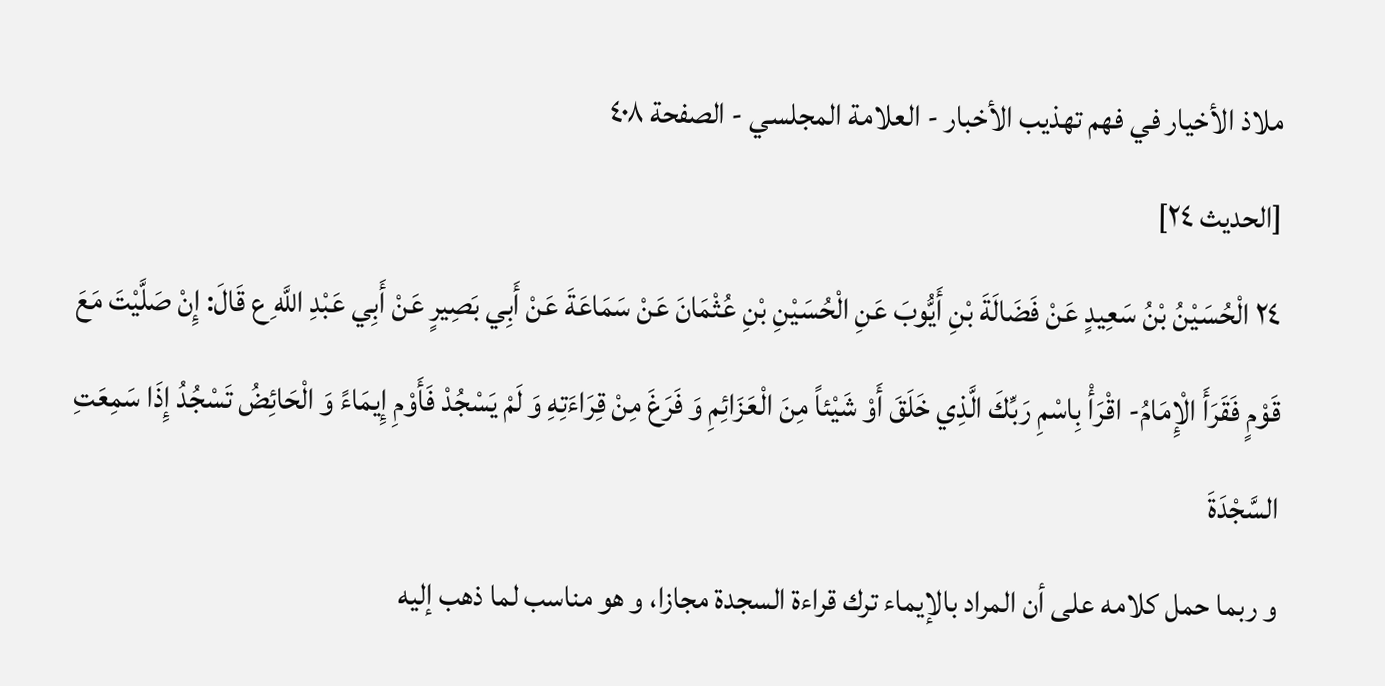ملاذ الأخيار في فهم تهذيب الأخبار - العلامة المجلسي - الصفحة ٤٠٨
[الحديث ٢٤]
٢٤ الْحُسَيْنُ بْنُ سَعِيدٍ عَنْ فَضَالَةَ بْنِ أَيُّوبَ عَنِ الْحُسَيْنِ بْنِ عُثْمَانَ عَنْ سَمَاعَةَ عَنْ أَبِي بَصِيرٍ عَنْ أَبِي عَبْدِ اللَّهِ ع قَالَ: إِنْ صَلَّيْتَ مَعَ قَوْمٍ فَقَرَأَ الْإِمَامُ- اقْرَأْ بِاسْمِ رَبِّكَ الَّذِي خَلَقَ أَوْ شَيْئاً مِنَ الْعَزَائِمِ وَ فَرَغَ مِنْ قِرَاءَتِهِ وَ لَمْ يَسْجُدْ فَأَوْمِ إِيمَاءً وَ الْحَائِضُ تَسْجُدُ إِذَا سَمِعَتِ السَّجْدَةَ
و ربما حمل كلامه على أن المراد بالإيماء ترك قراءة السجدة مجازا، و هو مناسب لما ذهب إليه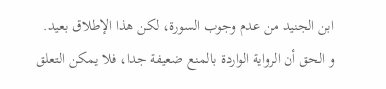ابن الجنيد من عدم وجوب السورة، لكن هذا الإطلاق بعيد.
و الحق أن الرواية الواردة بالمنع ضعيفة جدا، فلا يمكن التعلق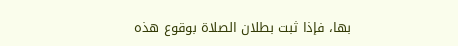بها، فإذا ثبت بطلان الصلاة بوقوع هذه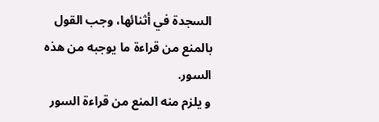السجدة في أثنائها، وجب القول بالمنع من قراءة ما يوجبه من هذه السور.
و يلزم منه المنع من قراءة السور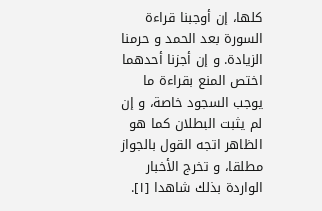كلها، إن أوجبنا قراءة السورة بعد الحمد و حرمنا الزيادة. و إن أجزنا أحدهما اختص المنع بقراءة ما يوجب السجود خاصة، و إن لم يثبت البطلان كما هو الظاهر اتجه القول بالجواز مطلقا، و تخرج الأخبار الواردة بذلك شاهدا [١].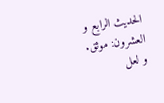الحديث الرابع و العشرون: موثق.
و لعل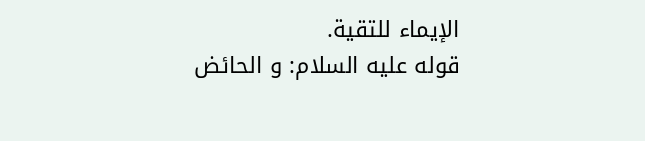الإيماء للتقية.
قوله عليه السلام: و الحائض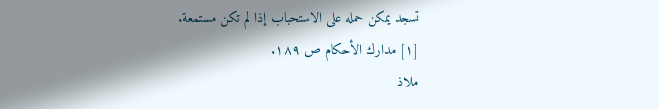تسجد يمكن حمله على الاستحباب إذا لم تكن مستمعة.
[١] مدارك الأحكام ص ١٨٩.
ملاذ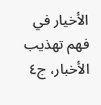الأخيار في فهم تهذيب الأخبار، ج٤